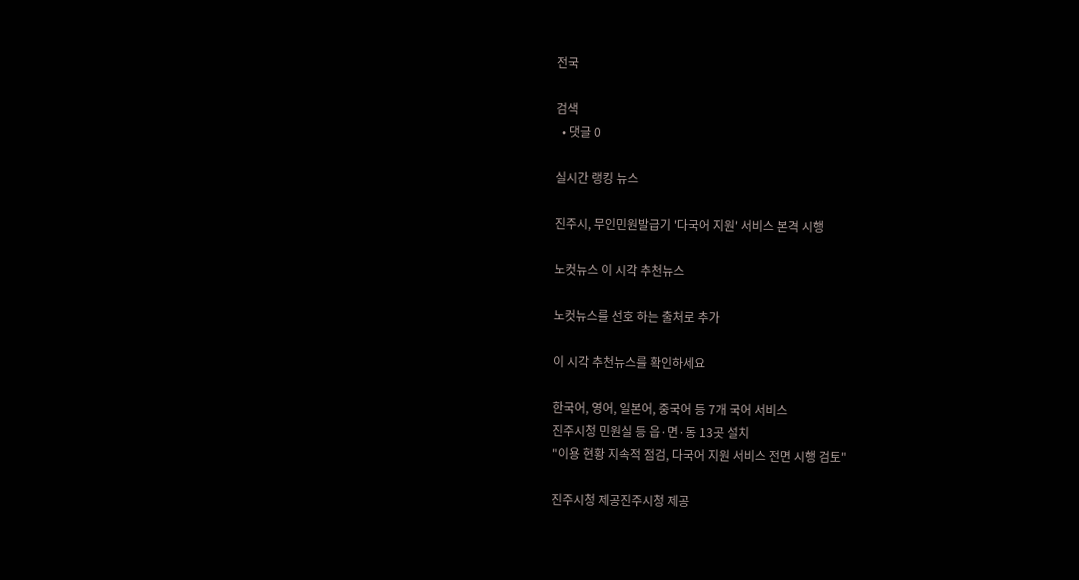전국

검색
  • 댓글 0

실시간 랭킹 뉴스

진주시, 무인민원발급기 '다국어 지원' 서비스 본격 시행

노컷뉴스 이 시각 추천뉴스

노컷뉴스를 선호 하는 출처로 추가

이 시각 추천뉴스를 확인하세요

한국어, 영어, 일본어, 중국어 등 7개 국어 서비스
진주시청 민원실 등 읍·면·동 13곳 설치
"이용 현황 지속적 점검, 다국어 지원 서비스 전면 시행 검토"

진주시청 제공진주시청 제공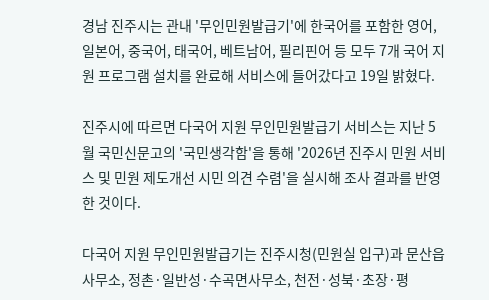경남 진주시는 관내 '무인민원발급기'에 한국어를 포함한 영어, 일본어, 중국어, 태국어, 베트남어, 필리핀어 등 모두 7개 국어 지원 프로그램 설치를 완료해 서비스에 들어갔다고 19일 밝혔다.

진주시에 따르면 다국어 지원 무인민원발급기 서비스는 지난 5월 국민신문고의 '국민생각함'을 통해 '2026년 진주시 민원 서비스 및 민원 제도개선 시민 의견 수렴'을 실시해 조사 결과를 반영한 것이다.

다국어 지원 무인민원발급기는 진주시청(민원실 입구)과 문산읍 사무소, 정촌·일반성·수곡면사무소, 천전·성북·초장·평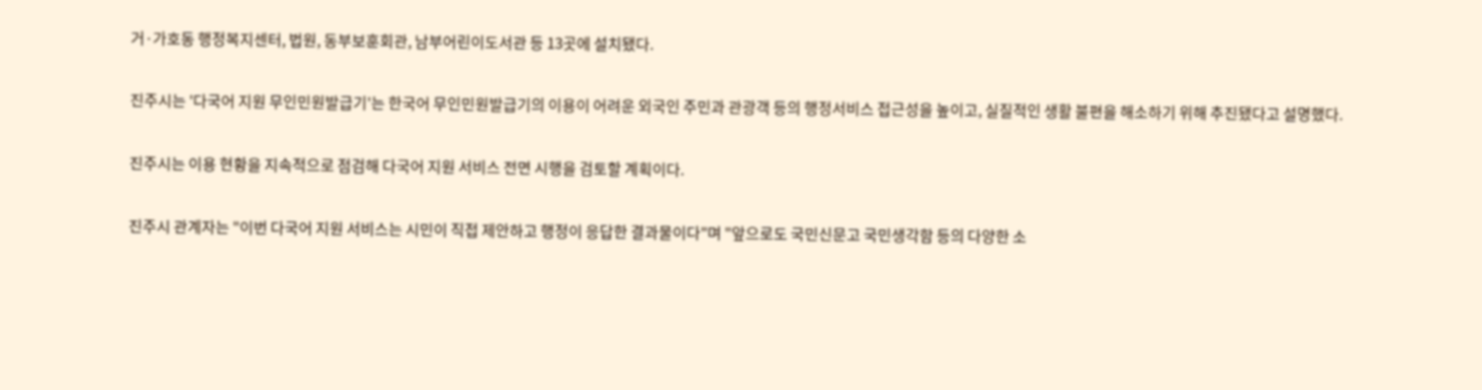거·가호동 행정복지센터, 법원, 동부보훈회관, 남부어린이도서관 등 13곳에 설치됐다.

진주시는 '다국어 지원 무인민원발급기'는 한국어 무인민원발급기의 이용이 어려운 외국인 주민과 관광객 등의 행정서비스 접근성을 높이고, 실질적인 생활 불편을 해소하기 위해 추진됐다고 설명했다.

진주시는 이용 현황을 지속적으로 점검해 다국어 지원 서비스 전면 시행을 검토할 계획이다.

진주시 관계자는 "이번 다국어 지원 서비스는 시민이 직접 제안하고 행정이 응답한 결과물이다"며 "앞으로도 국민신문고 국민생각함 등의 다양한 소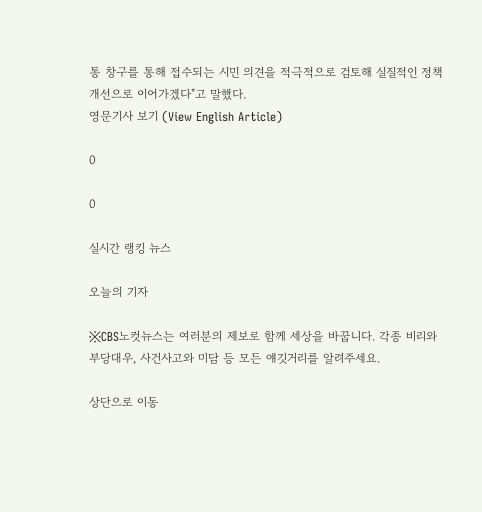통 창구를 통해 접수되는 시민 의견을 적극적으로 검토해 실질적인 정책 개선으로 이어가겠다"고 말했다.
영문기사 보기 (View English Article)

0

0

실시간 랭킹 뉴스

오늘의 기자

※CBS노컷뉴스는 여러분의 제보로 함께 세상을 바꿉니다. 각종 비리와 부당대우, 사건사고와 미담 등 모든 얘깃거리를 알려주세요.

상단으로 이동